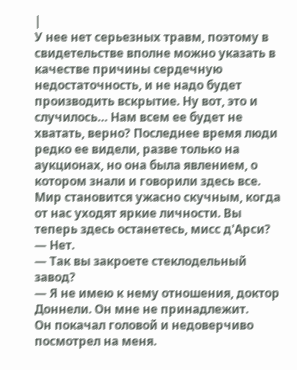|
У нее нет серьезных травм, поэтому в свидетельстве вполне можно указать в качестве причины сердечную недостаточность, и не надо будет производить вскрытие. Ну вот, это и случилось… Нам всем ее будет не хватать, верно? Последнее время люди редко ее видели, разве только на аукционах, но она была явлением, о котором знали и говорили здесь все. Мир становится ужасно скучным, когда от нас уходят яркие личности. Вы теперь здесь останетесь, мисс д'Арси?
— Нет.
— Так вы закроете стеклодельный завод?
— Я не имею к нему отношения, доктор Доннели. Он мне не принадлежит.
Он покачал головой и недоверчиво посмотрел на меня.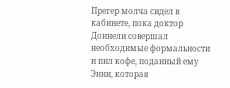Прегер молча сидел в кабинете, пока доктор Доннели совершал необходимые формальности и пил кофе, поданный ему Энни, которая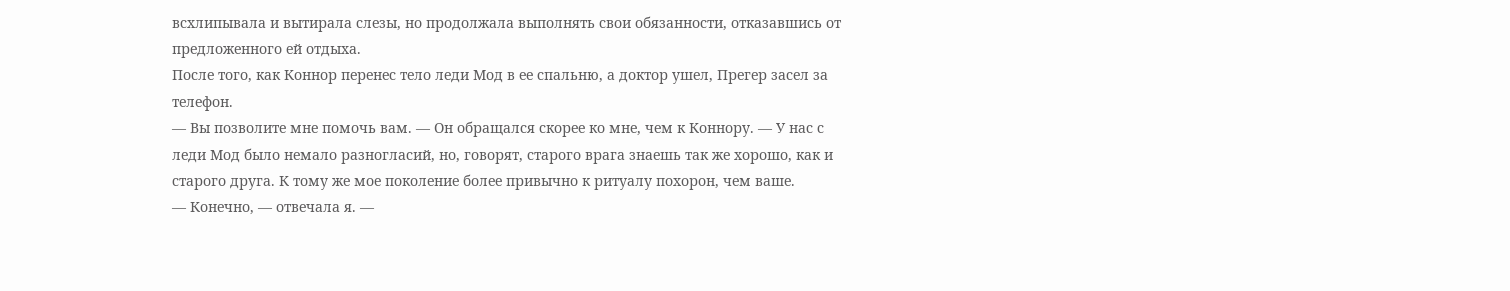всхлипывала и вытирала слезы, но продолжала выполнять свои обязанности, отказавшись от предложенного ей отдыха.
После того, как Коннор перенес тело леди Мод в ее спальню, а доктор ушел, Прегер засел за телефон.
— Вы позволите мне помочь вам. — Он обращался скорее ко мне, чем к Коннору. — У нас с леди Мод было немало разногласий, но, говорят, старого врага знаешь так же хорошо, как и старого друга. К тому же мое поколение более привычно к ритуалу похорон, чем ваше.
— Конечно, — отвечала я. —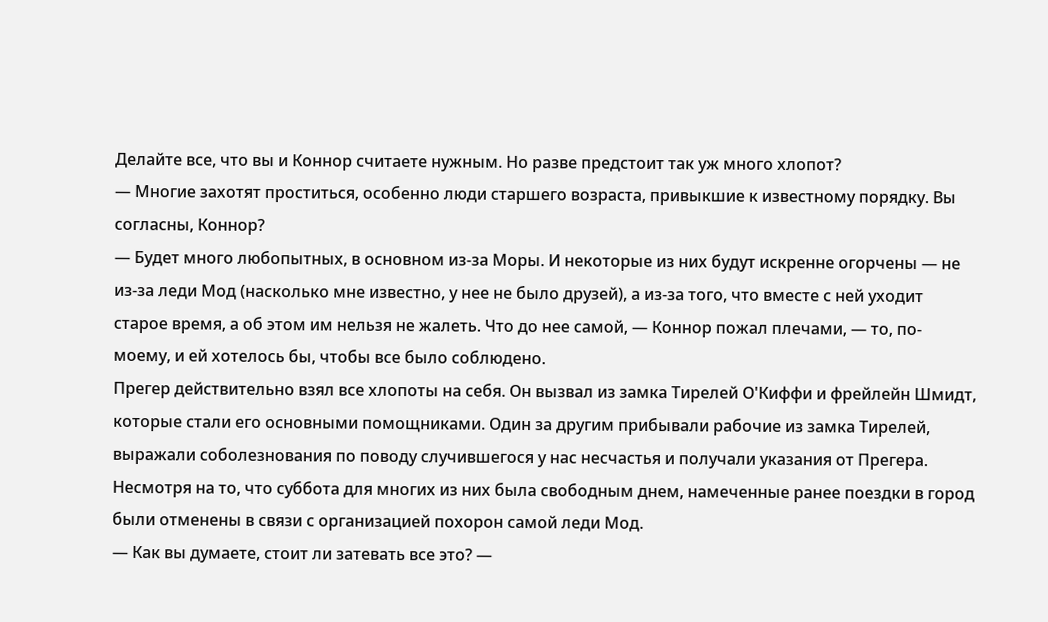Делайте все, что вы и Коннор считаете нужным. Но разве предстоит так уж много хлопот?
— Многие захотят проститься, особенно люди старшего возраста, привыкшие к известному порядку. Вы согласны, Коннор?
— Будет много любопытных, в основном из-за Моры. И некоторые из них будут искренне огорчены — не из-за леди Мод (насколько мне известно, у нее не было друзей), а из-за того, что вместе с ней уходит старое время, а об этом им нельзя не жалеть. Что до нее самой, — Коннор пожал плечами, — то, по-моему, и ей хотелось бы, чтобы все было соблюдено.
Прегер действительно взял все хлопоты на себя. Он вызвал из замка Тирелей О'Киффи и фрейлейн Шмидт, которые стали его основными помощниками. Один за другим прибывали рабочие из замка Тирелей, выражали соболезнования по поводу случившегося у нас несчастья и получали указания от Прегера. Несмотря на то, что суббота для многих из них была свободным днем, намеченные ранее поездки в город были отменены в связи с организацией похорон самой леди Мод.
— Как вы думаете, стоит ли затевать все это? —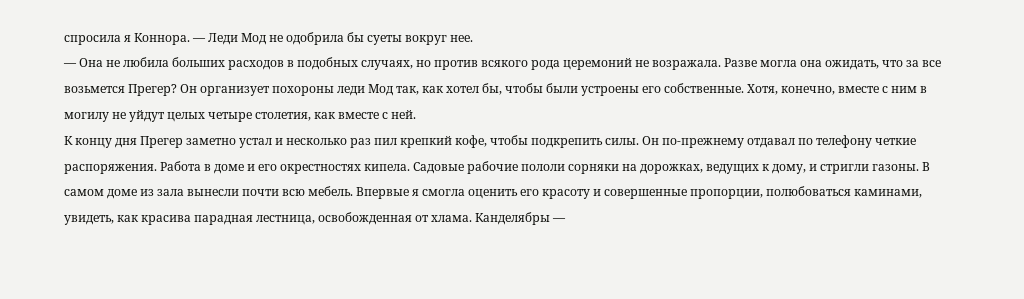спросила я Коннора. — Леди Мод не одобрила бы суеты вокруг нее.
— Она не любила больших расходов в подобных случаях, но против всякого рода церемоний не возражала. Разве могла она ожидать, что за все возьмется Прегер? Он организует похороны леди Мод так, как хотел бы, чтобы были устроены его собственные. Хотя, конечно, вместе с ним в могилу не уйдут целых четыре столетия, как вместе с ней.
К концу дня Прегер заметно устал и несколько раз пил крепкий кофе, чтобы подкрепить силы. Он по-прежнему отдавал по телефону четкие распоряжения. Работа в доме и его окрестностях кипела. Садовые рабочие пололи сорняки на дорожках, ведущих к дому, и стригли газоны. В самом доме из зала вынесли почти всю мебель. Впервые я смогла оценить его красоту и совершенные пропорции, полюбоваться каминами, увидеть, как красива парадная лестница, освобожденная от хлама. Канделябры —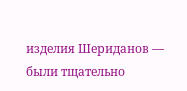изделия Шериданов — были тщательно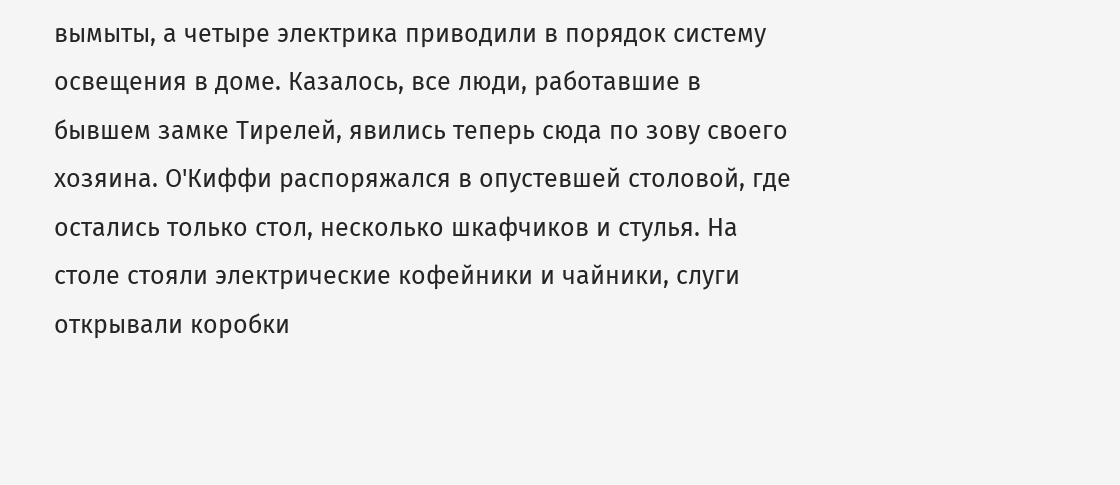вымыты, а четыре электрика приводили в порядок систему освещения в доме. Казалось, все люди, работавшие в бывшем замке Тирелей, явились теперь сюда по зову своего хозяина. О'Киффи распоряжался в опустевшей столовой, где остались только стол, несколько шкафчиков и стулья. На столе стояли электрические кофейники и чайники, слуги открывали коробки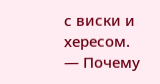с виски и хересом.
— Почему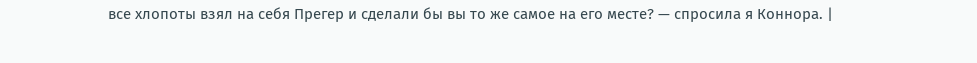все хлопоты взял на себя Прегер и сделали бы вы то же самое на его месте? — спросила я Коннора. |